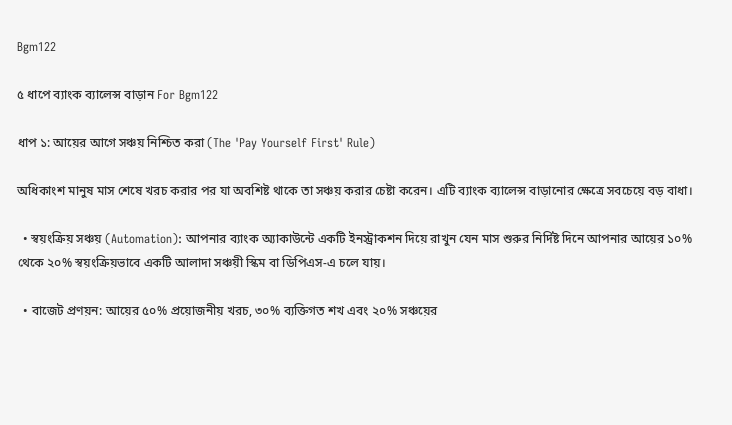Bgm122

৫ ধাপে ব্যাংক ব্যালেন্স বাড়ান For Bgm122

ধাপ ১: আয়ের আগে সঞ্চয় নিশ্চিত করা (The 'Pay Yourself First' Rule)

অধিকাংশ মানুষ মাস শেষে খরচ করার পর যা অবশিষ্ট থাকে তা সঞ্চয় করার চেষ্টা করেন। এটি ব্যাংক ব্যালেন্স বাড়ানোর ক্ষেত্রে সবচেয়ে বড় বাধা।

  • স্বয়ংক্রিয় সঞ্চয় (Automation): আপনার ব্যাংক অ্যাকাউন্টে একটি ইনস্ট্রাকশন দিয়ে রাখুন যেন মাস শুরুর নির্দিষ্ট দিনে আপনার আয়ের ১০% থেকে ২০% স্বয়ংক্রিয়ভাবে একটি আলাদা সঞ্চয়ী স্কিম বা ডিপিএস-এ চলে যায়।

  • বাজেট প্রণয়ন: আয়ের ৫০% প্রয়োজনীয় খরচ, ৩০% ব্যক্তিগত শখ এবং ২০% সঞ্চয়ের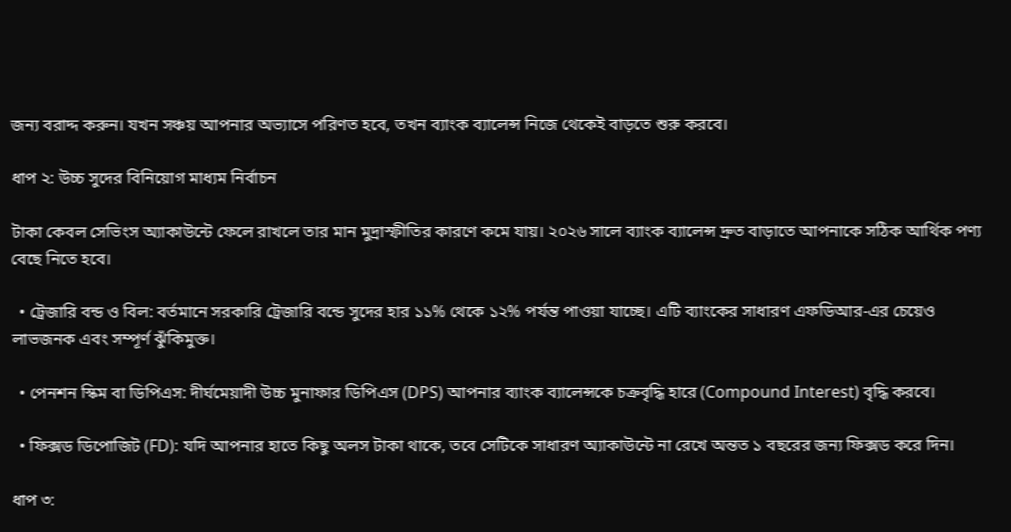জন্য বরাদ্দ করুন। যখন সঞ্চয় আপনার অভ্যাসে পরিণত হবে, তখন ব্যাংক ব্যালেন্স নিজে থেকেই বাড়তে শুরু করবে।

ধাপ ২: উচ্চ সুদের বিনিয়োগ মাধ্যম নির্বাচন

টাকা কেবল সেভিংস অ্যাকাউন্টে ফেলে রাখলে তার মান মুদ্রাস্ফীতির কারণে কমে যায়। ২০২৬ সালে ব্যাংক ব্যালেন্স দ্রুত বাড়াতে আপনাকে সঠিক আর্থিক পণ্য বেছে নিতে হবে।

  • ট্রেজারি বন্ড ও বিল: বর্তমানে সরকারি ট্রেজারি বন্ডে সুদের হার ১১% থেকে ১২% পর্যন্ত পাওয়া যাচ্ছে। এটি ব্যাংকের সাধারণ এফডিআর-এর চেয়েও লাভজনক এবং সম্পূর্ণ ঝুঁকিমুক্ত।

  • পেনশন স্কিম বা ডিপিএস: দীর্ঘমেয়াদী উচ্চ মুনাফার ডিপিএস (DPS) আপনার ব্যাংক ব্যালেন্সকে চক্রবৃদ্ধি হারে (Compound Interest) বৃদ্ধি করবে।

  • ফিক্সড ডিপোজিট (FD): যদি আপনার হাতে কিছু অলস টাকা থাকে, তবে সেটিকে সাধারণ অ্যাকাউন্টে না রেখে অন্তত ১ বছরের জন্য ফিক্সড করে দিন।

ধাপ ৩: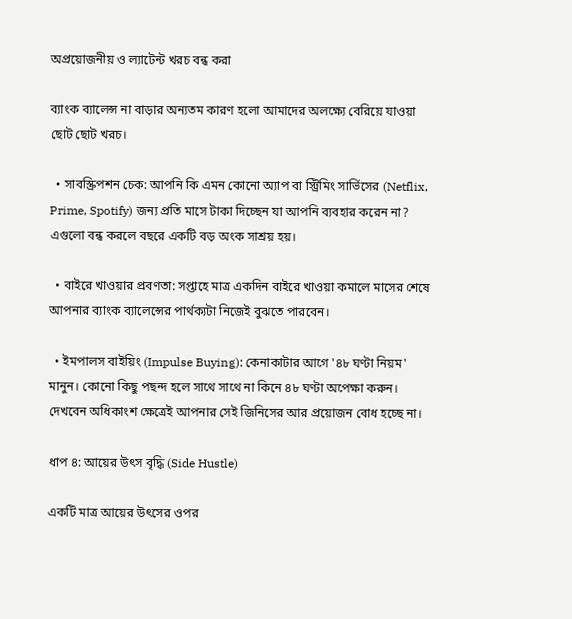অপ্রয়োজনীয় ও ল্যাটেন্ট খরচ বন্ধ করা

ব্যাংক ব্যালেন্স না বাড়ার অন্যতম কারণ হলো আমাদের অলক্ষ্যে বেরিয়ে যাওয়া ছোট ছোট খরচ।

  • সাবস্ক্রিপশন চেক: আপনি কি এমন কোনো অ্যাপ বা স্ট্রিমিং সার্ভিসের (Netflix, Prime, Spotify) জন্য প্রতি মাসে টাকা দিচ্ছেন যা আপনি ব্যবহার করেন না? এগুলো বন্ধ করলে বছরে একটি বড় অংক সাশ্রয় হয়।

  • বাইরে খাওয়ার প্রবণতা: সপ্তাহে মাত্র একদিন বাইরে খাওয়া কমালে মাসের শেষে আপনার ব্যাংক ব্যালেন্সের পার্থক্যটা নিজেই বুঝতে পারবেন।

  • ইমপালস বাইয়িং (Impulse Buying): কেনাকাটার আগে '৪৮ ঘণ্টা নিয়ম' মানুন। কোনো কিছু পছন্দ হলে সাথে সাথে না কিনে ৪৮ ঘণ্টা অপেক্ষা করুন। দেখবেন অধিকাংশ ক্ষেত্রেই আপনার সেই জিনিসের আর প্রয়োজন বোধ হচ্ছে না।

ধাপ ৪: আয়ের উৎস বৃদ্ধি (Side Hustle)

একটি মাত্র আয়ের উৎসের ওপর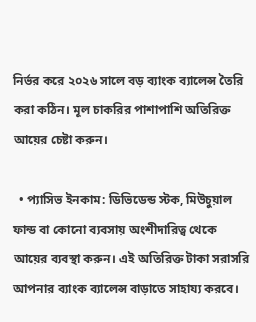নির্ভর করে ২০২৬ সালে বড় ব্যাংক ব্যালেন্স তৈরি করা কঠিন। মূল চাকরির পাশাপাশি অতিরিক্ত আয়ের চেষ্টা করুন।

  • প্যাসিভ ইনকাম: ডিভিডেন্ড স্টক, মিউচুয়াল ফান্ড বা কোনো ব্যবসায় অংশীদারিত্ব থেকে আয়ের ব্যবস্থা করুন। এই অতিরিক্ত টাকা সরাসরি আপনার ব্যাংক ব্যালেন্স বাড়াতে সাহায্য করবে।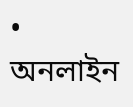• অনলাইন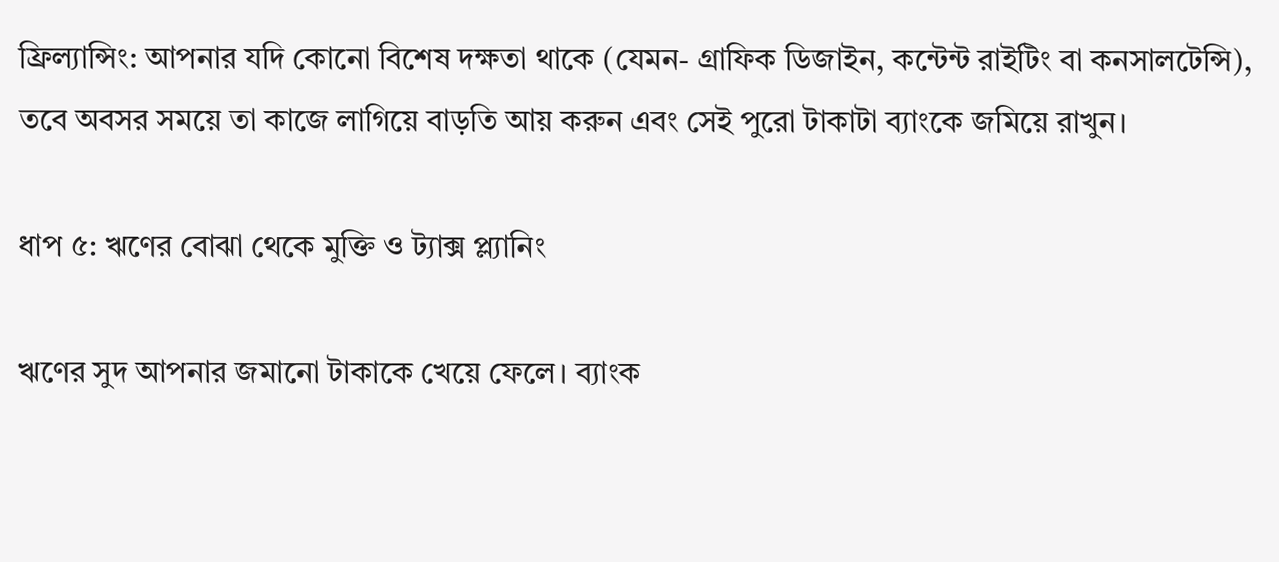ফ্রিল্যান্সিং: আপনার যদি কোনো বিশেষ দক্ষতা থাকে (যেমন- গ্রাফিক ডিজাইন, কন্টেন্ট রাইটিং বা কনসালটেন্সি), তবে অবসর সময়ে তা কাজে লাগিয়ে বাড়তি আয় করুন এবং সেই পুরো টাকাটা ব্যাংকে জমিয়ে রাখুন।

ধাপ ৫: ঋণের বোঝা থেকে মুক্তি ও ট্যাক্স প্ল্যানিং

ঋণের সুদ আপনার জমানো টাকাকে খেয়ে ফেলে। ব্যাংক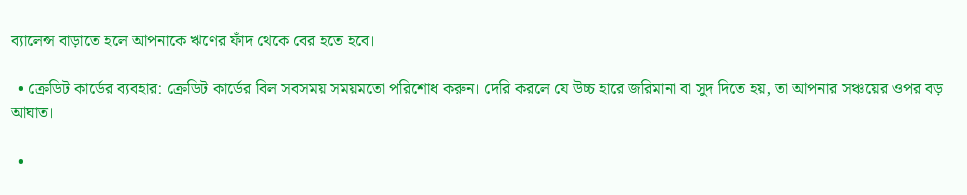ব্যালেন্স বাড়াতে হলে আপনাকে ঋণের ফাঁদ থেকে বের হতে হবে।

  • ক্রেডিট কার্ডের ব্যবহার: ক্রেডিট কার্ডের বিল সবসময় সময়মতো পরিশোধ করুন। দেরি করলে যে উচ্চ হারে জরিমানা বা সুদ দিতে হয়, তা আপনার সঞ্চয়ের ওপর বড় আঘাত।

  •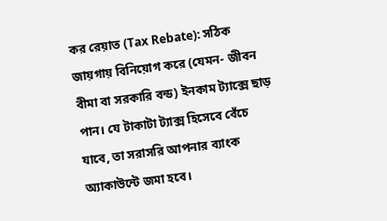কর রেয়াত (Tax Rebate): সঠিক জায়গায় বিনিয়োগ করে (যেমন- জীবন বীমা বা সরকারি বন্ড) ইনকাম ট্যাক্সে ছাড় পান। যে টাকাটা ট্যাক্স হিসেবে বেঁচে যাবে, তা সরাসরি আপনার ব্যাংক অ্যাকাউন্টে জমা হবে।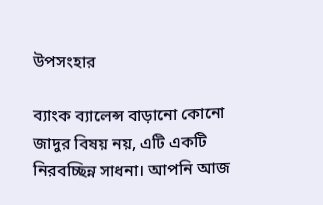উপসংহার

ব্যাংক ব্যালেন্স বাড়ানো কোনো জাদুর বিষয় নয়, এটি একটি নিরবচ্ছিন্ন সাধনা। আপনি আজ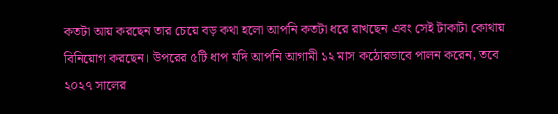কতটা আয় করছেন তার চেয়ে বড় কথা হলো আপনি কতটা ধরে রাখছেন এবং সেই টাকাটা কোথায় বিনিয়োগ করছেন। উপরের ৫টি ধাপ যদি আপনি আগামী ১২ মাস কঠোরভাবে পালন করেন, তবে ২০২৭ সালের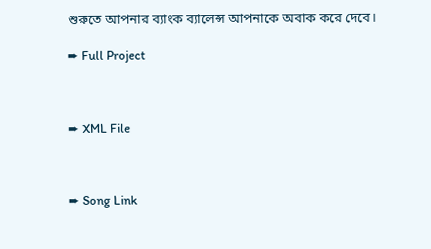শুরুতে আপনার ব্যাংক ব্যালেন্স আপনাকে অবাক করে দেবে।

➨ Full Project



➨ XML File



➨ Song Link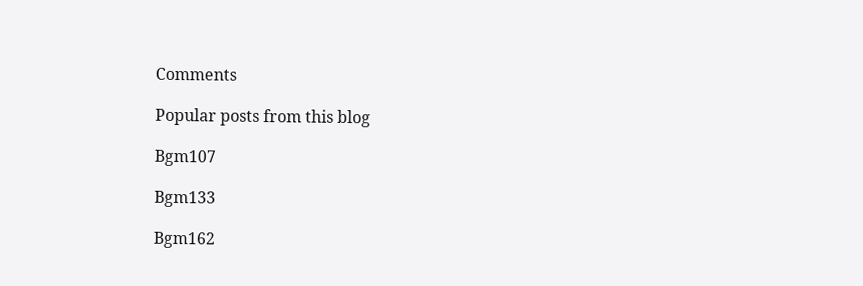Comments

Popular posts from this blog

Bgm107

Bgm133

Bgm162